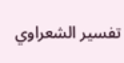تفسير الشعراوي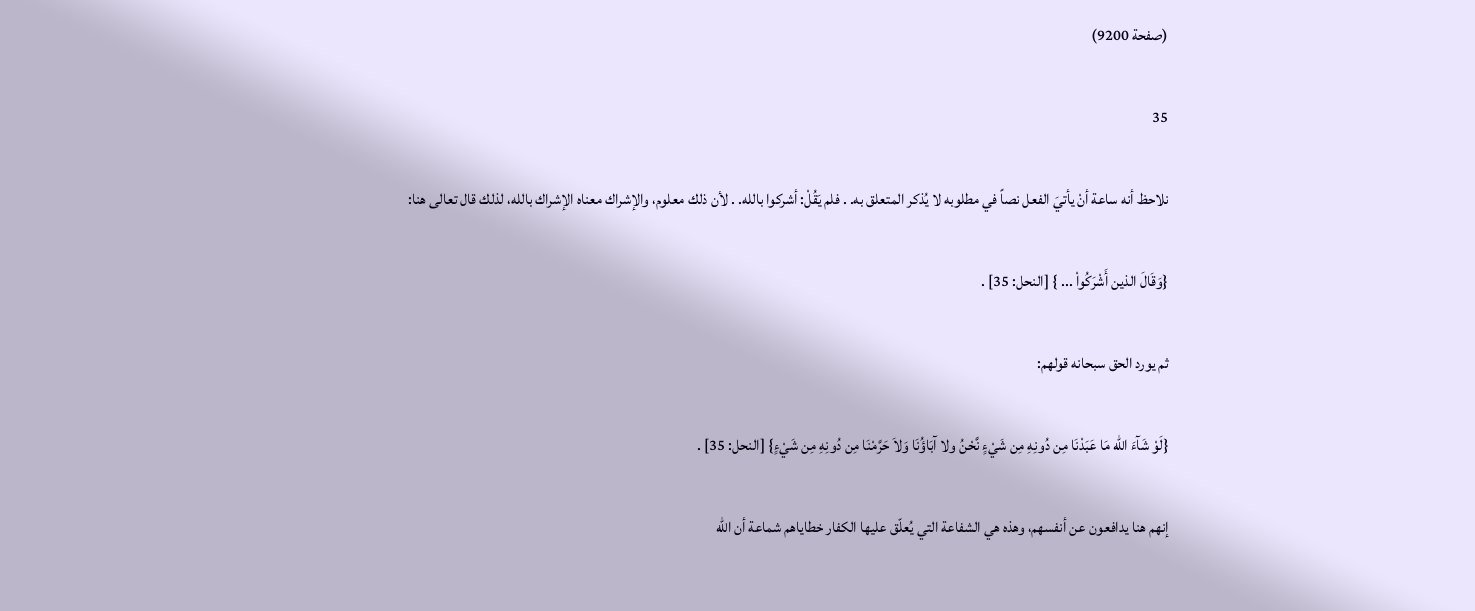(صفحة 9200)

35

نلاحظ أنه ساعة أنْ يأتيَ الفعل نصاً في مطلوبه لا يُذكر المتعلق به. . فلم يَقُلْ: أشركوا بالله. . لأن ذلك معلوم، والإشراك معناه الإشراك بالله، لذلك قال تعالى هنا:

{وَقَالَ الذين أَشْرَكُواْ ... } [النحل: 35] .

ثم يورد الحق سبحانه قولهم:

{لَوْ شَآءَ الله مَا عَبَدْنَا مِن دُونِهِ مِن شَيْءٍ نَّحْنُ ولا آبَاؤُنَا وَلاَ حَرَّمْنَا مِن دُونِهِ مِن شَيْءٍ} [النحل: 35] .

إنهم هنا يدافعون عن أنفسهم، وهذه هي الشفاعة التي يُعلّق عليها الكفار خطاياهم شماعة أن الله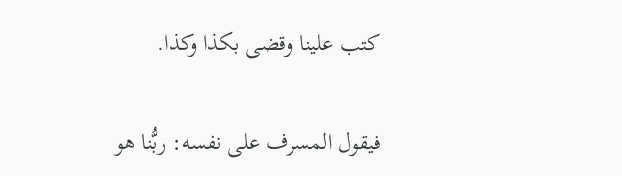كتب علينا وقضى بكذا وكذا.

فيقول المسرف على نفسه: ربُّنا هو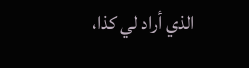الذي أراد لي كذا،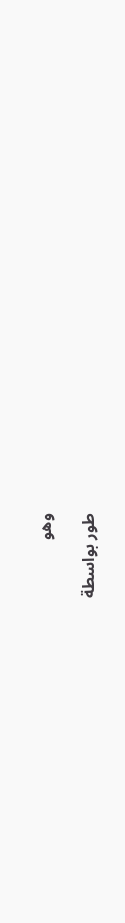وهو

طور بواسطة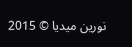نورين ميديا © 2015